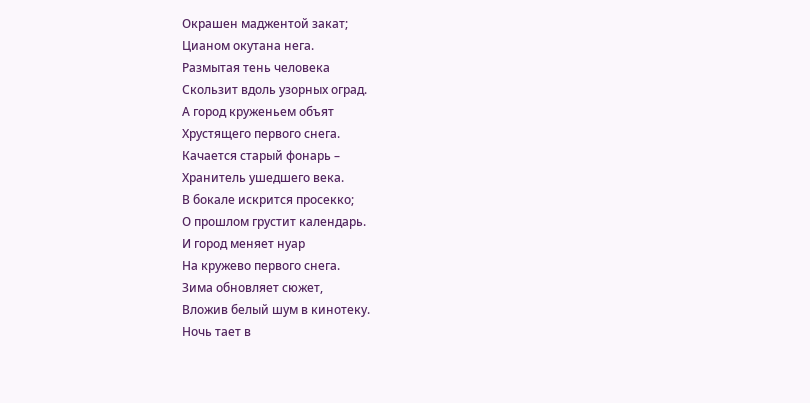Окрашен маджентой закат;
Цианом окутана нега.
Размытая тень человека
Скользит вдоль узорных оград.
А город круженьем объят
Хрустящего первого снега.
Качается старый фонарь –
Хранитель ушедшего века.
В бокале искрится просекко;
О прошлом грустит календарь.
И город меняет нуар
На кружево первого снега.
Зима обновляет сюжет,
Вложив белый шум в кинотеку.
Ночь тает в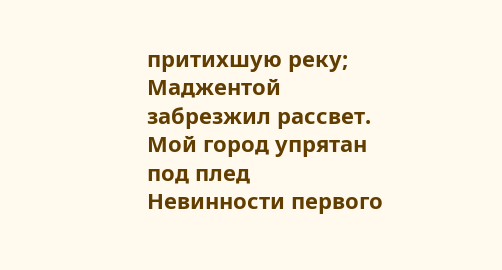притихшую реку;
Маджентой забрезжил рассвет.
Мой город упрятан под плед
Невинности первого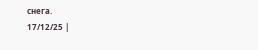снега.
17/12/25 |